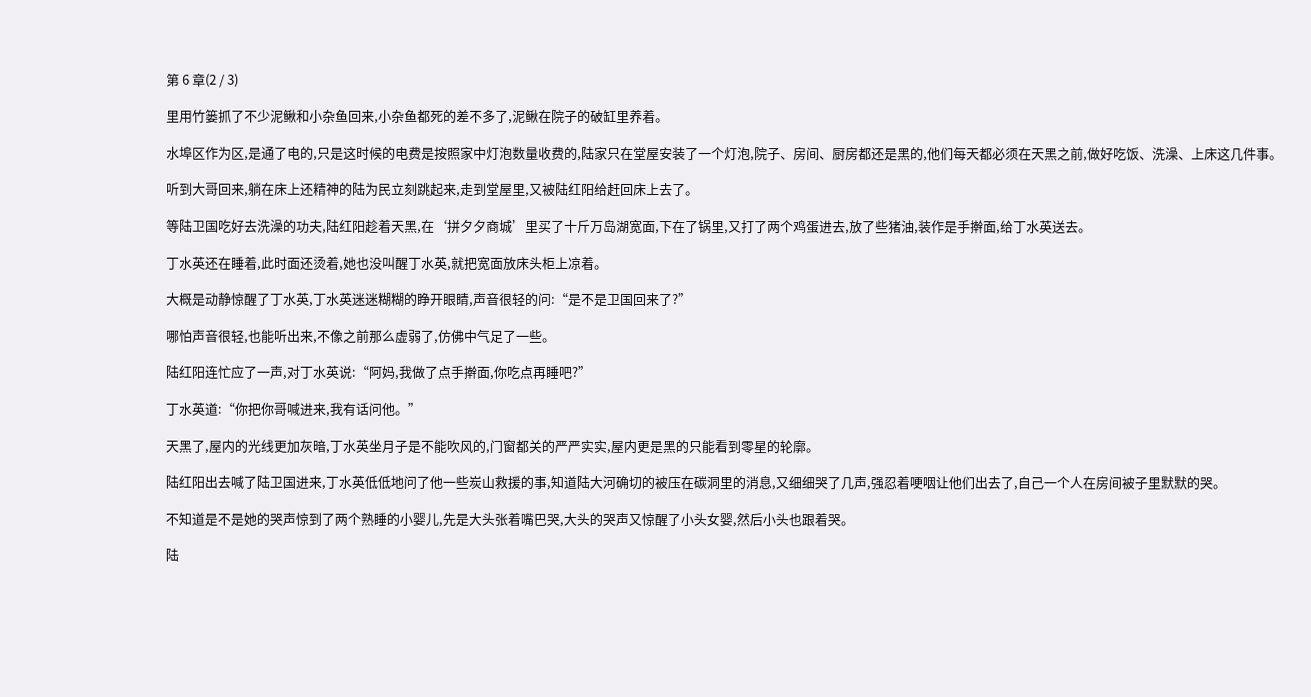第 6 章(2 / 3)

里用竹篓抓了不少泥鳅和小杂鱼回来,小杂鱼都死的差不多了,泥鳅在院子的破缸里养着。

水埠区作为区,是通了电的,只是这时候的电费是按照家中灯泡数量收费的,陆家只在堂屋安装了一个灯泡,院子、房间、厨房都还是黑的,他们每天都必须在天黑之前,做好吃饭、洗澡、上床这几件事。

听到大哥回来,躺在床上还精神的陆为民立刻跳起来,走到堂屋里,又被陆红阳给赶回床上去了。

等陆卫国吃好去洗澡的功夫,陆红阳趁着天黑,在‘拼夕夕商城’里买了十斤万岛湖宽面,下在了锅里,又打了两个鸡蛋进去,放了些猪油,装作是手擀面,给丁水英送去。

丁水英还在睡着,此时面还烫着,她也没叫醒丁水英,就把宽面放床头柜上凉着。

大概是动静惊醒了丁水英,丁水英迷迷糊糊的睁开眼睛,声音很轻的问:“是不是卫国回来了?”

哪怕声音很轻,也能听出来,不像之前那么虚弱了,仿佛中气足了一些。

陆红阳连忙应了一声,对丁水英说:“阿妈,我做了点手擀面,你吃点再睡吧?”

丁水英道:“你把你哥喊进来,我有话问他。”

天黑了,屋内的光线更加灰暗,丁水英坐月子是不能吹风的,门窗都关的严严实实,屋内更是黑的只能看到零星的轮廓。

陆红阳出去喊了陆卫国进来,丁水英低低地问了他一些炭山救援的事,知道陆大河确切的被压在碳洞里的消息,又细细哭了几声,强忍着哽咽让他们出去了,自己一个人在房间被子里默默的哭。

不知道是不是她的哭声惊到了两个熟睡的小婴儿,先是大头张着嘴巴哭,大头的哭声又惊醒了小头女婴,然后小头也跟着哭。

陆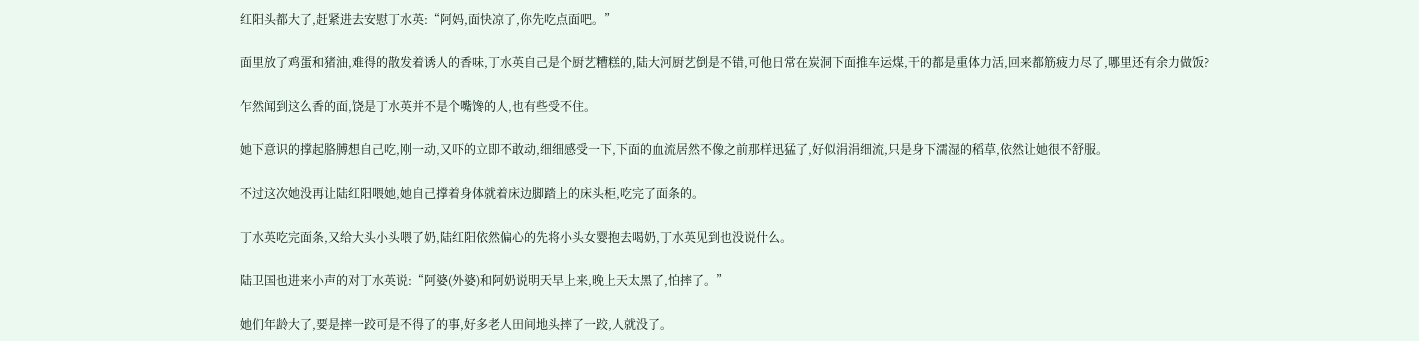红阳头都大了,赶紧进去安慰丁水英:“阿妈,面快凉了,你先吃点面吧。”

面里放了鸡蛋和猪油,难得的散发着诱人的香味,丁水英自己是个厨艺糟糕的,陆大河厨艺倒是不错,可他日常在炭洞下面推车运煤,干的都是重体力活,回来都筋疲力尽了,哪里还有余力做饭?

乍然闻到这么香的面,饶是丁水英并不是个嘴馋的人,也有些受不住。

她下意识的撑起胳膊想自己吃,刚一动,又吓的立即不敢动,细细感受一下,下面的血流居然不像之前那样迅猛了,好似涓涓细流,只是身下濡湿的稻草,依然让她很不舒服。

不过这次她没再让陆红阳喂她,她自己撑着身体就着床边脚踏上的床头柜,吃完了面条的。

丁水英吃完面条,又给大头小头喂了奶,陆红阳依然偏心的先将小头女婴抱去喝奶,丁水英见到也没说什么。

陆卫国也进来小声的对丁水英说:“阿婆(外婆)和阿奶说明天早上来,晚上天太黑了,怕摔了。”

她们年龄大了,要是摔一跤可是不得了的事,好多老人田间地头摔了一跤,人就没了。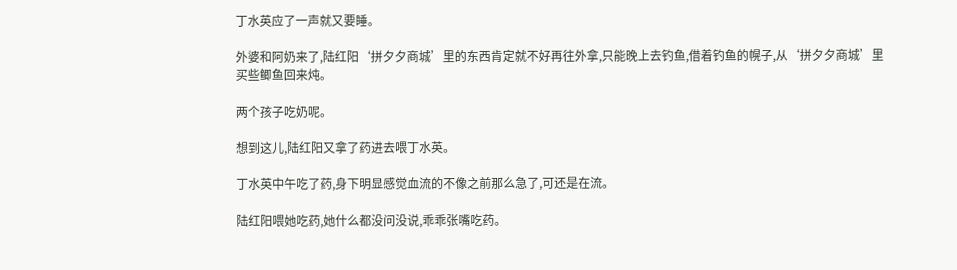丁水英应了一声就又要睡。

外婆和阿奶来了,陆红阳‘拼夕夕商城’里的东西肯定就不好再往外拿,只能晚上去钓鱼,借着钓鱼的幌子,从‘拼夕夕商城’里买些鲫鱼回来炖。

两个孩子吃奶呢。

想到这儿,陆红阳又拿了药进去喂丁水英。

丁水英中午吃了药,身下明显感觉血流的不像之前那么急了,可还是在流。

陆红阳喂她吃药,她什么都没问没说,乖乖张嘴吃药。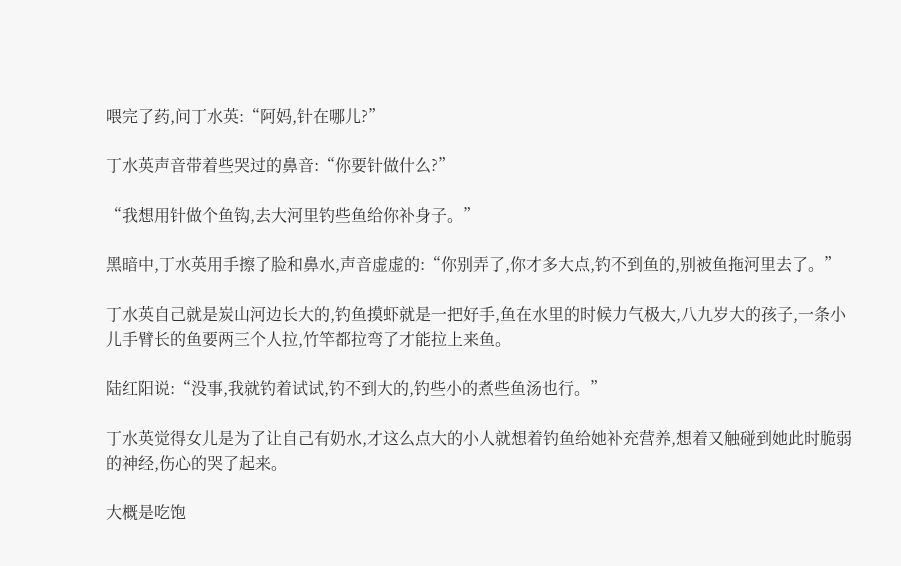喂完了药,问丁水英:“阿妈,针在哪儿?”

丁水英声音带着些哭过的鼻音:“你要针做什么?”

“我想用针做个鱼钩,去大河里钓些鱼给你补身子。”

黑暗中,丁水英用手擦了脸和鼻水,声音虚虚的:“你别弄了,你才多大点,钓不到鱼的,别被鱼拖河里去了。”

丁水英自己就是炭山河边长大的,钓鱼摸虾就是一把好手,鱼在水里的时候力气极大,八九岁大的孩子,一条小儿手臂长的鱼要两三个人拉,竹竿都拉弯了才能拉上来鱼。

陆红阳说:“没事,我就钓着试试,钓不到大的,钓些小的煮些鱼汤也行。”

丁水英觉得女儿是为了让自己有奶水,才这么点大的小人就想着钓鱼给她补充营养,想着又触碰到她此时脆弱的神经,伤心的哭了起来。

大概是吃饱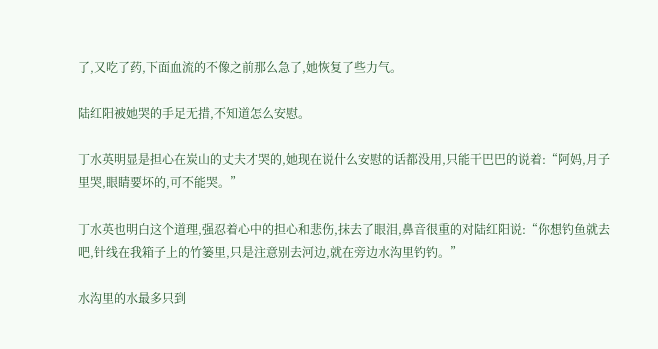了,又吃了药,下面血流的不像之前那么急了,她恢复了些力气。

陆红阳被她哭的手足无措,不知道怎么安慰。

丁水英明显是担心在炭山的丈夫才哭的,她现在说什么安慰的话都没用,只能干巴巴的说着:“阿妈,月子里哭,眼睛要坏的,可不能哭。”

丁水英也明白这个道理,强忍着心中的担心和悲伤,抹去了眼泪,鼻音很重的对陆红阳说:“你想钓鱼就去吧,针线在我箱子上的竹篓里,只是注意别去河边,就在旁边水沟里钓钓。”

水沟里的水最多只到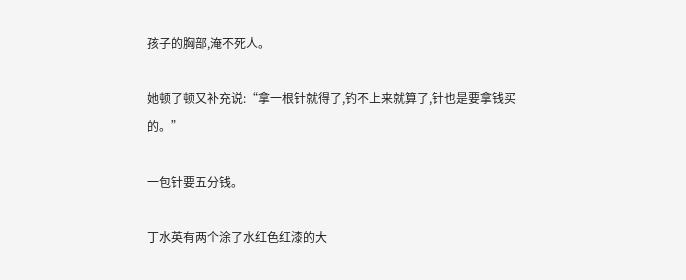孩子的胸部,淹不死人。

她顿了顿又补充说:“拿一根针就得了,钓不上来就算了,针也是要拿钱买的。”

一包针要五分钱。

丁水英有两个涂了水红色红漆的大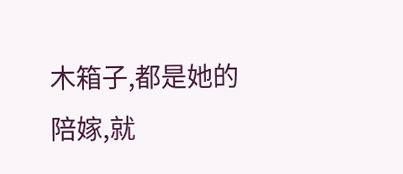木箱子,都是她的陪嫁,就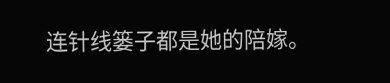连针线篓子都是她的陪嫁。